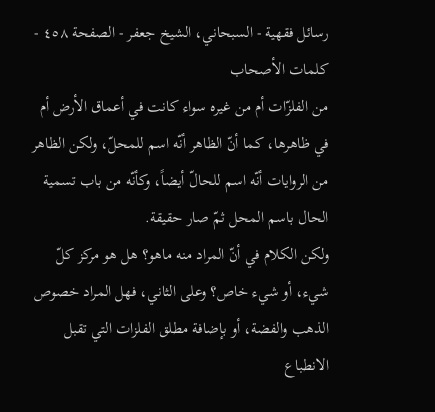رسائل فقهية - السبحاني، الشيخ جعفر - الصفحة ٤٥٨ - كلمات الأصحاب
من الفلزّات أم من غيره سواء كانت في أعماق الأرض أم في ظاهرها، كما أنّ الظاهر أنّه اسم للمحلّ، ولكن الظاهر من الروايات أنّه اسم للحالّ أيضاً، وكأنّه من باب تسمية الحال باسم المحل ثمّ صار حقيقة.
ولكن الكلام في أنّ المراد منه ماهو؟ هل هو مركز كلّ شيء، أو شيء خاص؟ وعلى الثاني، فهل المراد خصوص الذهب والفضة، أو بإضافة مطلق الفلزات التي تقبل الانطباع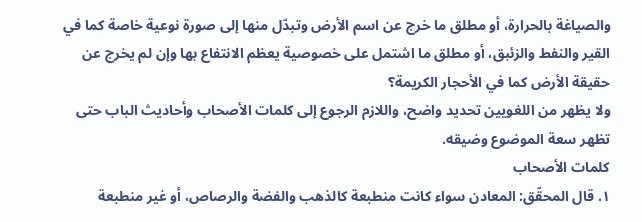والصياغة بالحرارة، أو مطلق ما خرج عن اسم الأرض وتبدّل منها إلى صورة نوعية خاصة كما في القير والنفط والزئبق، أو مطلق ما اشتمل على خصوصية يعظم الانتفاع بها وإن لم يخرج عن حقيقة الأرض كما في الأحجار الكريمة؟
ولا يظهر من اللغويين تحديد واضح، واللازم الرجوع إلى كلمات الأصحاب وأحاديث الباب حتى تظهر سعة الموضوع وضيقه.
كلمات الأصحاب
١. قال المحقّق: المعادن سواء كانت منطبعة كالذهب والفضة والرصاص، أو غير منطبعة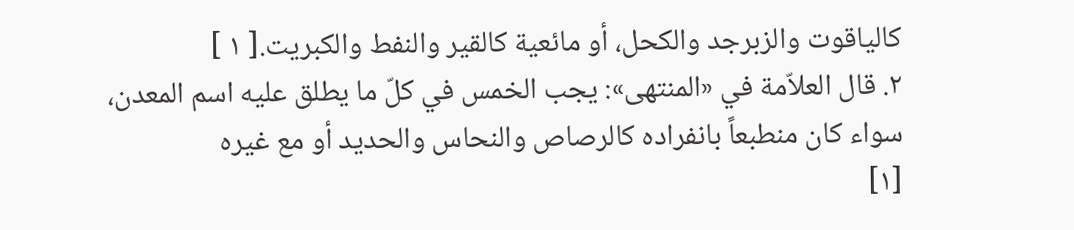كالياقوت والزبرجد والكحل، أو مائعية كالقير والنفط والكبريت.[ ١ ]
٢. قال العلاّمة في «المنتهى»: يجب الخمس في كلّ ما يطلق عليه اسم المعدن، سواء كان منطبعاً بانفراده كالرصاص والنحاس والحديد أو مع غيره
[١]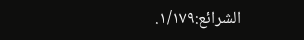الشرائع:١/١٧٩.